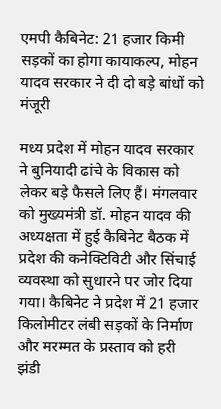एमपी कैबिनेट: 21 हजार किमी सड़कों का होगा कायाकल्प, मोहन यादव सरकार ने दी दो बड़े बांधों को मंजूरी

मध्य प्रदेश में मोहन यादव सरकार ने बुनियादी ढांचे के विकास को लेकर बड़े फैसले लिए हैं। मंगलवार को मुख्यमंत्री डॉ. मोहन यादव की अध्यक्षता में हुई कैबिनेट बैठक में प्रदेश की कनेक्टिविटी और सिंचाई व्यवस्था को सुधारने पर जोर दिया गया। कैबिनेट ने प्रदेश में 21 हजार किलोमीटर लंबी सड़कों के निर्माण और मरम्मत के प्रस्ताव को हरी झंडी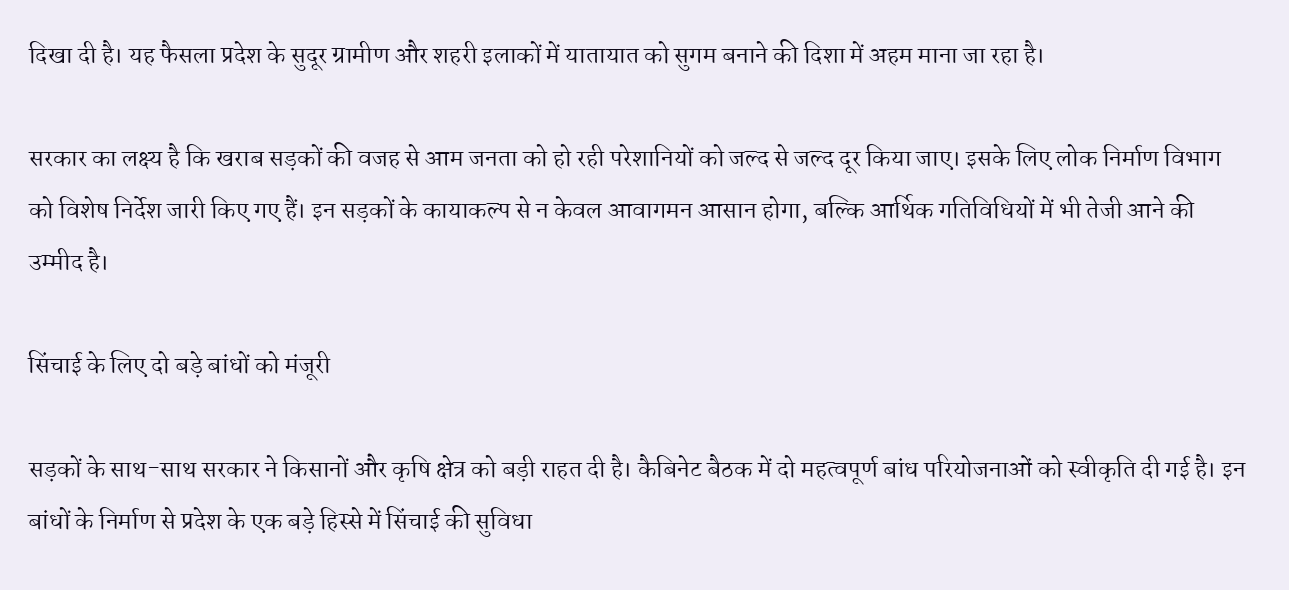दिखा दी है। यह फैसला प्रदेश के सुदूर ग्रामीण और शहरी इलाकों में यातायात को सुगम बनाने की दिशा में अहम माना जा रहा है।

सरकार का लक्ष्य है कि खराब सड़कों की वजह से आम जनता को हो रही परेशानियों को जल्द से जल्द दूर किया जाए। इसके लिए लोक निर्माण विभाग को विशेष निर्देश जारी किए गए हैं। इन सड़कों के कायाकल्प से न केवल आवागमन आसान होगा, बल्कि आर्थिक गतिविधियों में भी तेजी आने की उम्मीद है।

सिंचाई के लिए दो बड़े बांधों को मंजूरी

सड़कों के साथ-साथ सरकार ने किसानों और कृषि क्षेत्र को बड़ी राहत दी है। कैबिनेट बैठक में दो महत्वपूर्ण बांध परियोजनाओं को स्वीकृति दी गई है। इन बांधों के निर्माण से प्रदेश के एक बड़े हिस्से में सिंचाई की सुविधा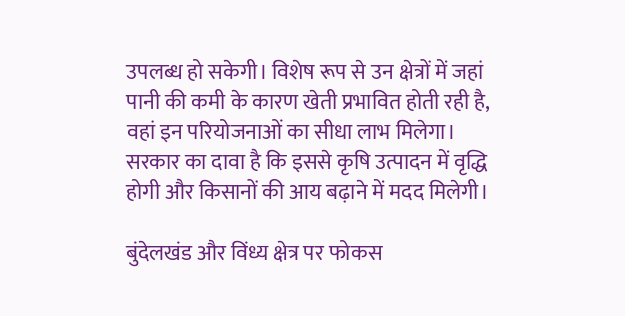उपलब्ध हो सकेगी। विशेष रूप से उन क्षेत्रों में जहां पानी की कमी के कारण खेती प्रभावित होती रही है, वहां इन परियोजनाओं का सीधा लाभ मिलेगा। सरकार का दावा है कि इससे कृषि उत्पादन में वृद्धि होगी और किसानों की आय बढ़ाने में मदद मिलेगी।

बुंदेलखंड और विंध्य क्षेत्र पर फोकस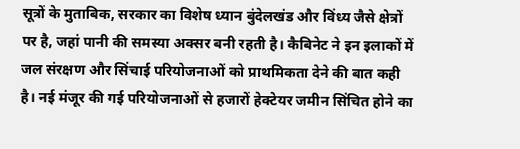सूत्रों के मुताबिक, सरकार का विशेष ध्यान बुंदेलखंड और विंध्य जैसे क्षेत्रों पर है, जहां पानी की समस्या अक्सर बनी रहती है। कैबिनेट ने इन इलाकों में जल संरक्षण और सिंचाई परियोजनाओं को प्राथमिकता देने की बात कही है। नई मंजूर की गई परियोजनाओं से हजारों हेक्टेयर जमीन सिंचित होने का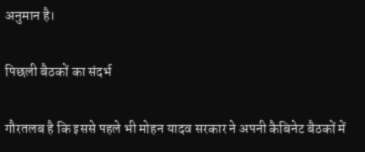अनुमान है।

पिछली बैठकों का संदर्भ

गौरतलब है कि इससे पहले भी मोहन यादव सरकार ने अपनी कैबिनेट बैठकों में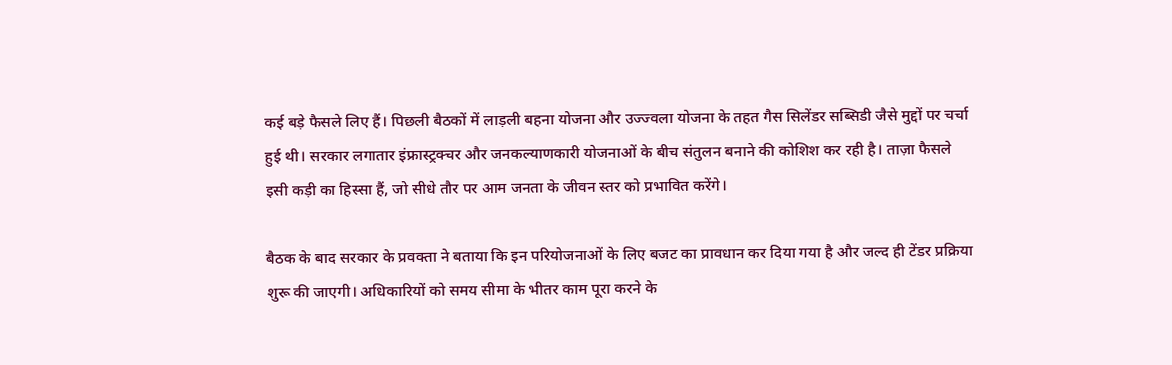कई बड़े फैसले लिए हैं। पिछली बैठकों में लाड़ली बहना योजना और उज्ज्वला योजना के तहत गैस सिलेंडर सब्सिडी जैसे मुद्दों पर चर्चा हुई थी। सरकार लगातार इंफ्रास्ट्रक्चर और जनकल्याणकारी योजनाओं के बीच संतुलन बनाने की कोशिश कर रही है। ताज़ा फैसले इसी कड़ी का हिस्सा हैं, जो सीधे तौर पर आम जनता के जीवन स्तर को प्रभावित करेंगे।

बैठक के बाद सरकार के प्रवक्ता ने बताया कि इन परियोजनाओं के लिए बजट का प्रावधान कर दिया गया है और जल्द ही टेंडर प्रक्रिया शुरू की जाएगी। अधिकारियों को समय सीमा के भीतर काम पूरा करने के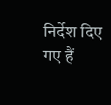निर्देश दिए गए हैं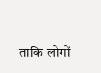ताकि लोगों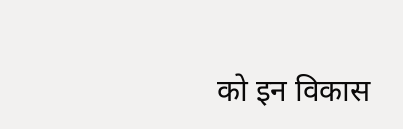को इन विकास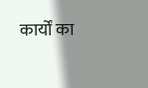कार्यों का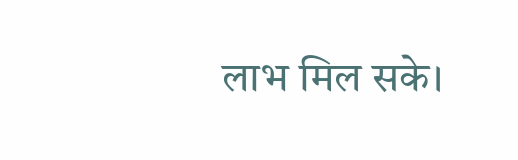लाभ मिल सके।